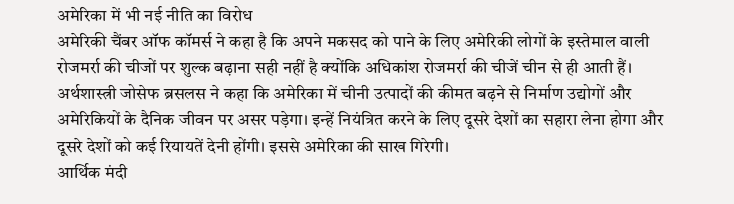अमेरिका में भी नई नीति का विरोध
अमेरिकी चैंबर ऑफ कॉमर्स ने कहा है कि अपने मकसद को पाने के लिए अमेरिकी लोगों के इस्तेमाल वाली रोजमर्रा की चीजों पर शुल्क बढ़ाना सही नहीं है क्योंकि अधिकांश रोजमर्रा की चीजें चीन से ही आती हैं।
अर्थशास्त्री जोसेफ ब्रसलस ने कहा कि अमेरिका में चीनी उत्पादों की कीमत बढ़ने से निर्माण उद्योगों और अमेरिकियों के दैनिक जीवन पर असर पड़ेगा। इन्हें नियंत्रित करने के लिए दूसरे देशों का सहारा लेना होगा और दूसरे देशों को कई रियायतें देनी होंगी। इससे अमेरिका की साख गिरेगी।
आर्थिक मंदी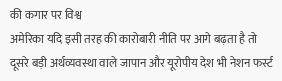की कगार पर विश्व
अमेरिका यदि इसी तरह की कारोबारी नीति पर आगे बढ़ता है तो दूसरे बड़ी अर्थव्यवस्था वाले जापान और यूरोपीय देश भी नेशन फर्स्ट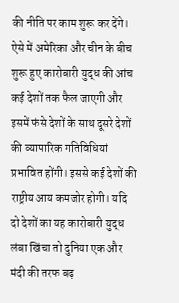की नीति पर काम शुरू कर देंगे। ऐसे में अमेरिका और चीन के बीच शुरू हुए कारोबारी युद्ध की आंच कई देशों तक फैल जाएगी और इसमें फंसे देशों के साथ दूसरे देशों की व्यापारिक गतिविधियां प्रभावित होंगी। इससे कई देशों की राष्ट्रीय आय कमजोर होगी। यदि दो देशों का यह कारोबारी युद्ध लंबा खिंचा तो दुनिया एक और मंदी की तरफ बढ़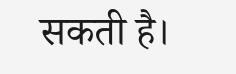सकती है।